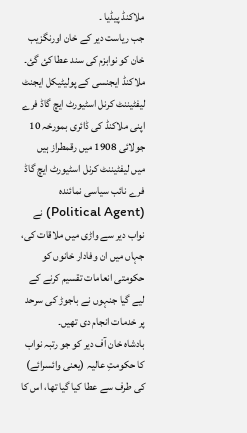ملاکنڈ پیڈیا ۔
جب ریاست دیر کے خان اورنگزیب خان کو نوابزم کی سند عطا کئ گئ۔
ملاکنڈ ایجنسی کے پولیٹیکل ایجنٹ لیفٹیننٹ کرنل اسٹیورٹ ایچ گاڈ فرے اپنی ملاکنڈ کی ڈائری بمورخہ 10 جولائی 1908 میں رقمطراز ہیں
میں لیفٹیننٹ کرنل اسٹیورٹ ایچ گاڈ فرے نائب سیاسی نمائندہ (Political Agent) نے نواب دیر سے واڑی میں ملاقات کی، جہاں میں ان وفادار خانوں کو حکومتی انعامات تقسیم کرنے کے لیے گیا جنہوں نے باجوڑ کی سرحد پر خدمات انجام دی تھیں۔
بادشاہ خان آف دیر کو جو رتبہ نواب کا حکومتِ عالیہ (یعنی وائسرائے) کی طرف سے عطا کیا گیا تھا، اس کا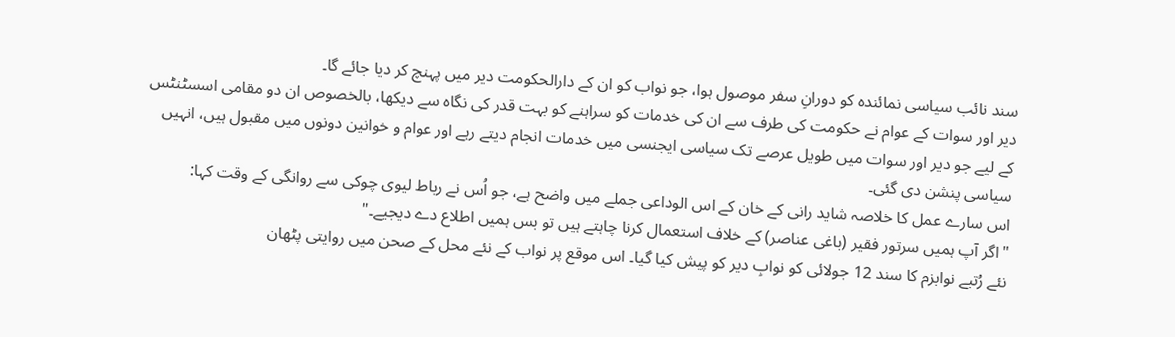سند نائب سیاسی نمائندہ کو دورانِ سفر موصول ہوا، جو نواب کو ان کے دارالحکومت دیر میں پہنچ کر دیا جائے گا۔
دیر اور سوات کے عوام نے حکومت کی طرف سے ان کی خدمات کو سراہنے کو بہت قدر کی نگاہ سے دیکھا، بالخصوص ان دو مقامی اسسٹنٹس کے لیے جو دیر اور سوات میں طویل عرصے تک سیاسی ایجنسی میں خدمات انجام دیتے رہے اور عوام و خوانین دونوں میں مقبول ہیں، انہیں سیاسی پنشن دی گئی۔
اس سارے عمل کا خلاصہ شاید رانی کے خان کے اس الوداعی جملے میں واضح ہے، جو اُس نے رباط لیوی چوکی سے روانگی کے وقت کہا:
"اگر آپ ہمیں سرتور فقیر (باغی عناصر) کے خلاف استعمال کرنا چاہتے ہیں تو بس ہمیں اطلاع دے دیجیے۔"
نئے رُتبے نوابزم کا سند 12 جولائی کو نوابِ دیر کو پیش کیا گیا۔ اس موقع پر نواب کے نئے محل کے صحن میں روایتی پٹھان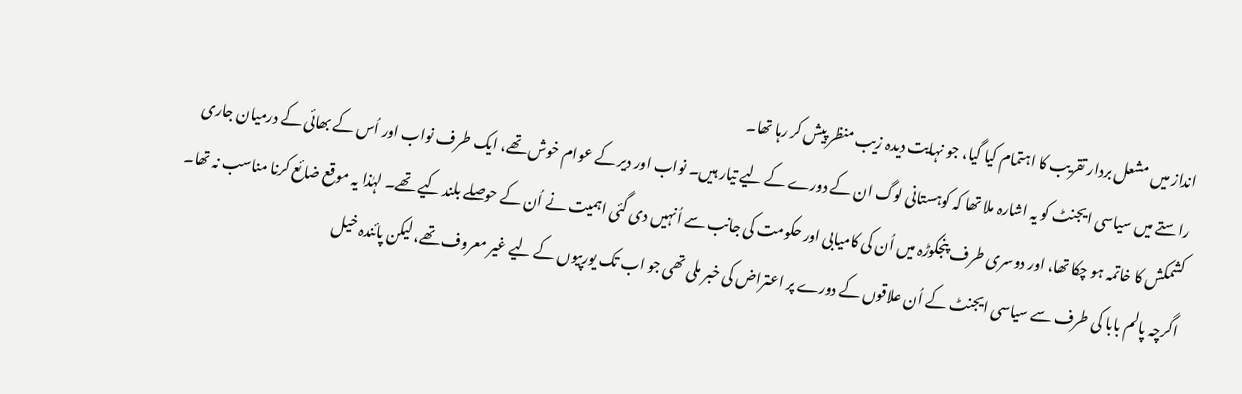انداز میں مشعل بردار تقریب کا اہتمام کیا گیا، جو نہایت دیدہ زیب منظر پیش کر رہا تھا۔
راستے میں سیاسی ایجنٹ کو یہ اشارہ ملا تھا کہ کوہستانی لوگ ان کے دورے کے لیے تیار ہیں۔ نواب اور دیر کے عوام خوش تھے، ایک طرف نواب اور اُس کے بھائی کے درمیان جاری کشمکش کا خاتمہ ہو چکا تھا، اور دوسری طرف پنجکوڑہ میں اُن کی کامیابی اور حکومت کی جانب سے اُنہیں دی گئی اہمیت نے اُن کے حوصلے بلند کیے تھے۔ لہٰذا یہ موقع ضائع کرنا مناسب نہ تھا۔
اگرچہ پالم بابا کی طرف سے سیاسی ایجنٹ کے اُن علاقوں کے دورے پر اعتراض کی خبر ملی تھی جو اب تک یورپیوں کے لیے غیر معروف تھے، لیکن پائندہ خیل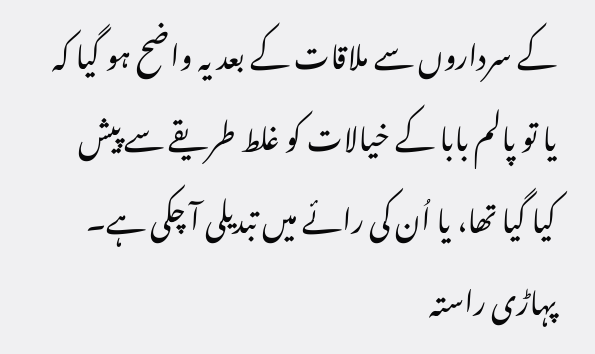کے سرداروں سے ملاقات کے بعد یہ واضح ہو گیا کہ یا تو پالم بابا کے خیالات کو غلط طریقے سے پیش کیا گیا تھا، یا اُن کی رائے میں تبدیلی آ چکی ہے۔
پہاڑی راستہ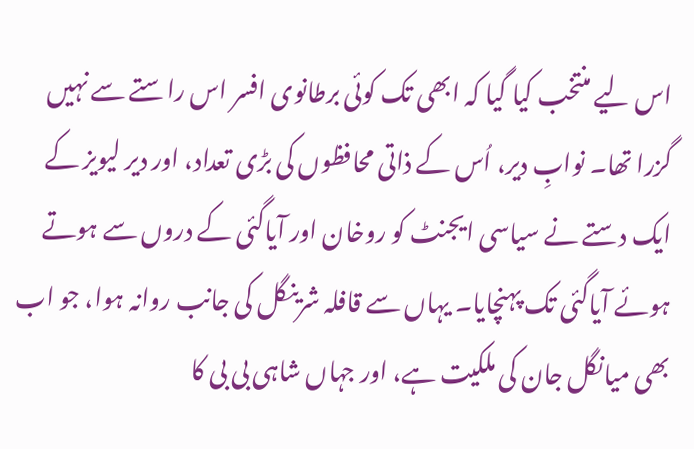اس لیے منتخب کیا گیا کہ ابھی تک کوئی برطانوی افسر اس راستے سے نہیں گزرا تھا۔ نوابِ دیر، اُس کے ذاتی محافظوں کی بڑی تعداد، اور دیر لیویز کے ایک دستے نے سیاسی ایجنٹ کو روخان اور آیاگئی کے دروں سے ہوتے ہوئے آیاگئی تک پہنچایا۔ یہاں سے قافلہ شرینگل کی جانب روانہ ہوا، جو اب بھی میانگل جان کی ملکیت ہے، اور جہاں شاہی بی بی کا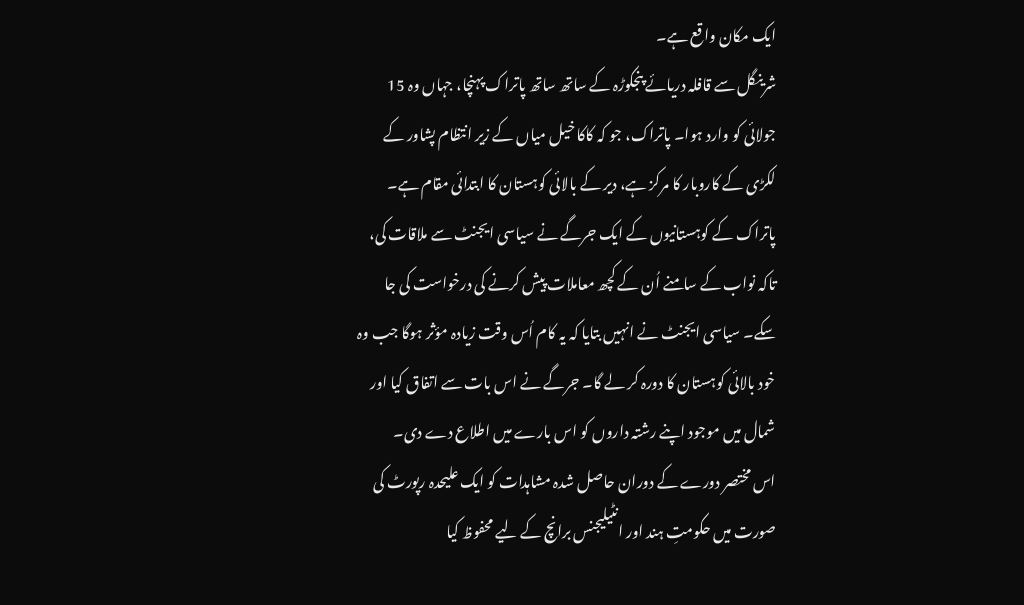ایک مکان واقع ہے۔
شرینگل سے قافلہ دریائے پنجکوڑہ کے ساتھ ساتھ پاتراک پہنچا، جہاں وہ 15 جولائی کو وارد ہوا۔ پاتراک، جو کہ کاکا خیل میاں کے زیر انتظام پشاور کے لکڑی کے کاروبار کا مرکز ہے، دیر کے بالائی کوہستان کا ابتدائی مقام ہے۔
پاتراک کے کوہستانیوں کے ایک جرگے نے سیاسی ایجنٹ سے ملاقات کی، تاکہ نواب کے سامنے اُن کے کچھ معاملات پیش کرنے کی درخواست کی جا سکے۔ سیاسی ایجنٹ نے انہیں بتایا کہ یہ کام اُس وقت زیادہ مؤثر ہوگا جب وہ خود بالائی کوہستان کا دورہ کر لے گا۔ جرگے نے اس بات سے اتفاق کیا اور شمال میں موجود اپنے رشتہ داروں کو اس بارے میں اطلاع دے دی۔
اس مختصر دورے کے دوران حاصل شدہ مشاہدات کو ایک علیحدہ رپورٹ کی صورت میں حکومتِ ہند اور انٹیلیجنس برانچ کے لیے محفوظ کیا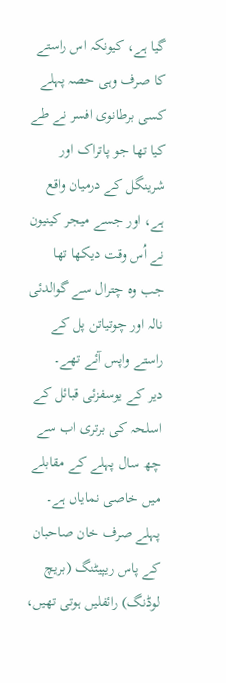گیا ہے، کیونکہ اس راستے کا صرف وہی حصہ پہلے کسی برطانوی افسر نے طے کیا تھا جو پاتراک اور شرینگل کے درمیان واقع ہے، اور جسے میجر کینیون نے اُس وقت دیکھا تھا جب وہ چترال سے گوالدئی نالہ اور چوتیاتن پل کے راستے واپس آئے تھے۔
دیر کے یوسفزئی قبائل کے اسلحہ کی برتری اب سے چھ سال پہلے کے مقابلے میں خاصی نمایاں ہے۔ پہلے صرف خان صاحبان کے پاس ریپیٹنگ (بریچ لوڈنگ) رائفلیں ہوتی تھیں،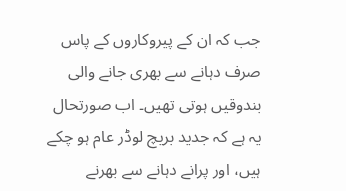جب کہ ان کے پیروکاروں کے پاس صرف دہانے سے بھری جانے والی بندوقیں ہوتی تھیں۔ اب صورتحال یہ ہے کہ جدید بریچ لوڈر عام ہو چکے ہیں، اور پرانے دہانے سے بھرنے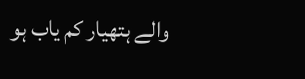والے ہتھیار کم یاب ہو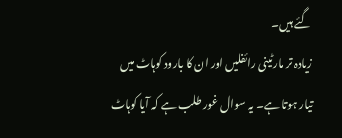گئے ہیں۔
زیادہ تر مارٹینی رائفلیں اور ان کا بارود کوہاٹ میں تیار ہوتا ہے۔ یہ سوال غور طلب ہے کہ آیا کوہاٹ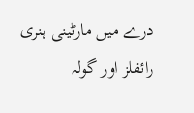درے میں مارٹینی ہنری رائفلز اور گولہ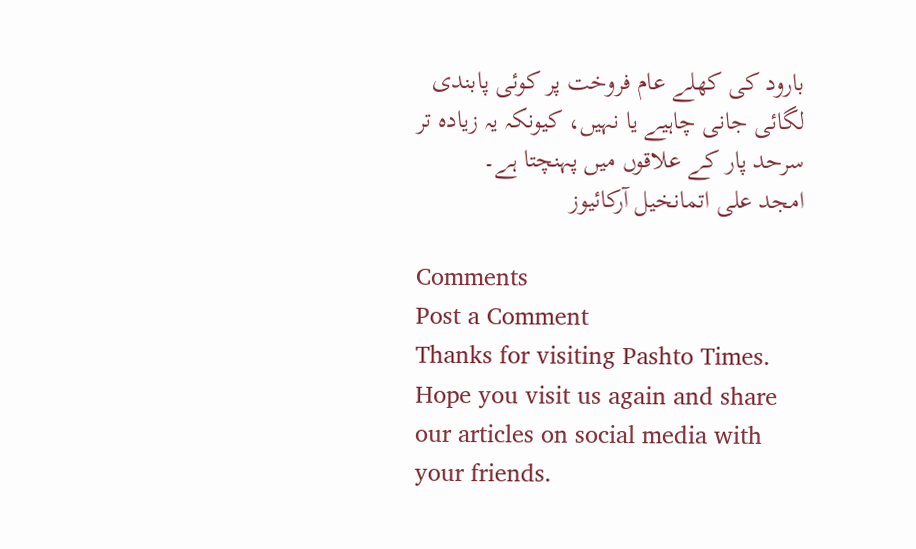بارود کی کھلے عام فروخت پر کوئی پابندی لگائی جانی چاہیے یا نہیں، کیونکہ یہ زیادہ تر سرحد پار کے علاقوں میں پہنچتا ہے۔
امجد علی اتمانخیل آرکائیوز

Comments
Post a Comment
Thanks for visiting Pashto Times. Hope you visit us again and share our articles on social media with your friends.